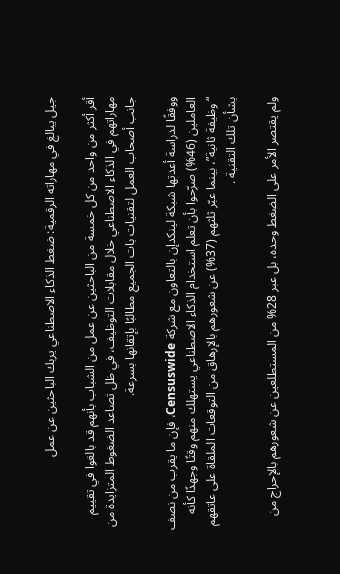جيل يبالغ في مهاراته الرقمية: ضغط الذكاء الاصطناعي يربك الباحثين عن عمل

أقر أكثر من واحد من كل خمسة من الباحثين عن عمل من الشباب بأنهم قد بالغوا في تقييم مهاراتهم في الذكاء الاصطناعي خلال مقابلات التوظيف، في ظل تصاعد الضغوط المتزايدة من جانب أصحاب العمل لتقنيات بات الجميع مطالبًا بإتقانها بسرعة.

ووفقًا لدراسة أعدتها شبكة لينكدإن بالتعاون مع شركة Censuswide، فإن ما يقرب من نصف العاملين (46%) صرّحوا بأن تعلم استخدام الذكاء الاصطناعي يستهلك منهم وقتًا وجهدًا كأنه “وظيفة ثانية”، بينما عبّر ثلثهم (37%) عن شعورهم بالإرهاق من التوقعات الملقاة على عاتقهم بشأن تلك التقنية .

ولم يقتصر الأمر على الضغط وحده، بل عبر 28% من المستطلعين عن شعورهم بالإحراج من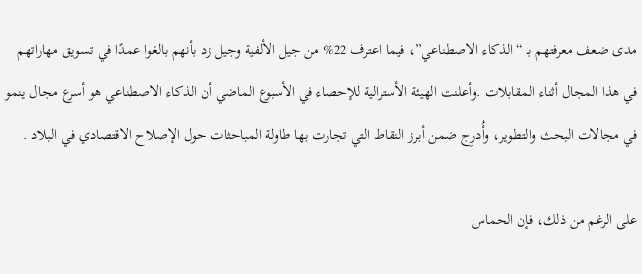مدى ضعف معرفتهم بـ “الذكاء الاصطناعي”، فيما اعترف 22% من جيل الألفية وجيل زد بأنهم بالغوا عمدًا في تسويق مهاراتهم في هذا المجال أثناء المقابلات .وأعلنت الهيئة الأسترالية للإحصاء في الأسبوع الماضي أن الذكاء الاصطناعي هو أسرع مجال ينمو في مجالات البحث والتطوير، وأُدرِج ضمن أبرز النقاط التي تجارت بها طاولة المباحثات حول الإصلاح الاقتصادي في البلاد .

على الرغم من ذلك، فإن الحماس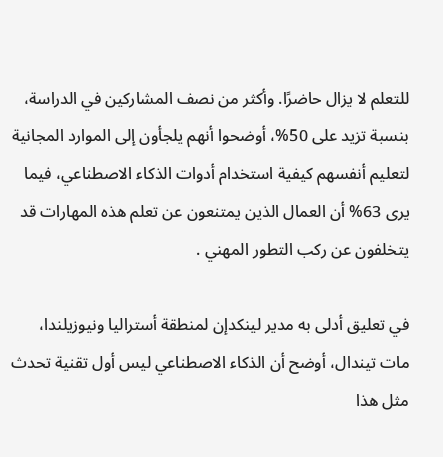للتعلم لا يزال حاضرًا. وأكثر من نصف المشاركين في الدراسة، بنسبة تزيد على 50%، أوضحوا أنهم يلجأون إلى الموارد المجانية لتعليم أنفسهم كيفية استخدام أدوات الذكاء الاصطناعي، فيما يرى 63% أن العمال الذين يمتنعون عن تعلم هذه المهارات قد يتخلفون عن ركب التطور المهني .

في تعليق أدلى به مدير لينكدإن لمنطقة أستراليا ونيوزيلندا، مات تيندال، أوضح أن الذكاء الاصطناعي ليس أول تقنية تحدث مثل هذا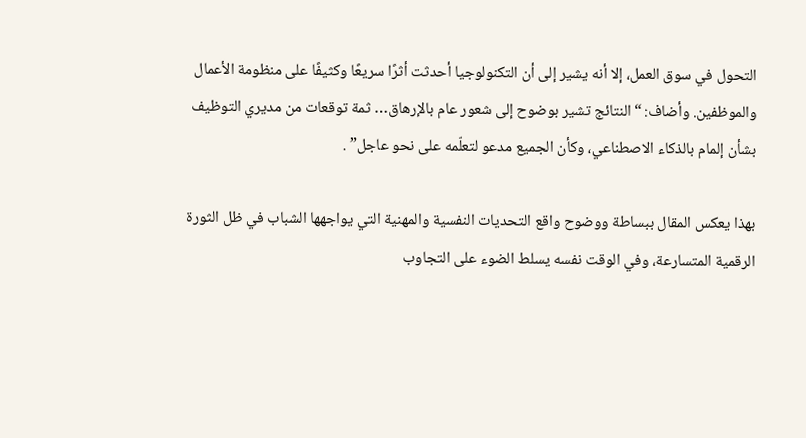التحول في سوق العمل، إلا أنه يشير إلى أن التكنولوجيا أحدثت أثرًا سريعًا وكثيفًا على منظومة الأعمال والموظفين. وأضاف: “النتائج تشير بوضوح إلى شعور عام بالإرهاق… ثمة توقعات من مديري التوظيف بشأن إلمام بالذكاء الاصطناعي، وكأن الجميع مدعو لتعلّمه على نحو عاجل” .

بهذا يعكس المقال ببساطة ووضوح واقع التحديات النفسية والمهنية التي يواجهها الشباب في ظل الثورة الرقمية المتسارعة، وفي الوقت نفسه يسلط الضوء على التجاوب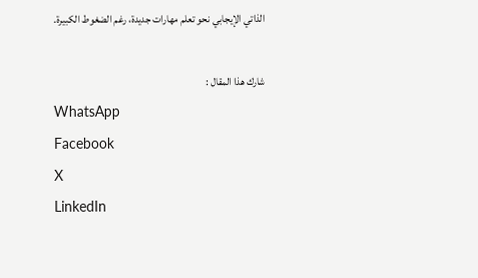الذاتي الإيجابي نحو تعلم مهارات جديدة، رغم الضغوط الكبيرة.

شارك هذا المقال :
WhatsApp
Facebook
X
LinkedIn